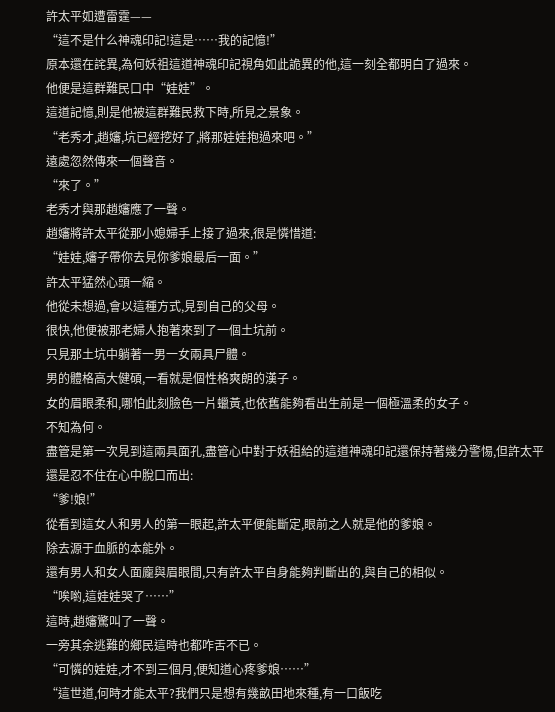許太平如遭雷霆——
“這不是什么神魂印記!這是……我的記憶!”
原本還在詫異,為何妖祖這道神魂印記視角如此詭異的他,這一刻全都明白了過來。
他便是這群難民口中“娃娃”。
這道記憶,則是他被這群難民救下時,所見之景象。
“老秀才,趙嬸,坑已經挖好了,將那娃娃抱過來吧。”
遠處忽然傳來一個聲音。
“來了。”
老秀才與那趙嬸應了一聲。
趙嬸將許太平從那小媳婦手上接了過來,很是憐惜道:
“娃娃,嬸子帶你去見你爹娘最后一面。”
許太平猛然心頭一縮。
他從未想過,會以這種方式,見到自己的父母。
很快,他便被那老婦人抱著來到了一個土坑前。
只見那土坑中躺著一男一女兩具尸體。
男的體格高大健碩,一看就是個性格爽朗的漢子。
女的眉眼柔和,哪怕此刻臉色一片蠟黃,也依舊能夠看出生前是一個極溫柔的女子。
不知為何。
盡管是第一次見到這兩具面孔,盡管心中對于妖祖給的這道神魂印記還保持著幾分警惕,但許太平還是忍不住在心中脫口而出:
“爹!娘!”
從看到這女人和男人的第一眼起,許太平便能斷定,眼前之人就是他的爹娘。
除去源于血脈的本能外。
還有男人和女人面龐與眉眼間,只有許太平自身能夠判斷出的,與自己的相似。
“唉喲,這娃娃哭了……”
這時,趙嬸驚叫了一聲。
一旁其余逃難的鄉民這時也都咋舌不已。
“可憐的娃娃,才不到三個月,便知道心疼爹娘……”
“這世道,何時才能太平?我們只是想有幾畝田地來種,有一口飯吃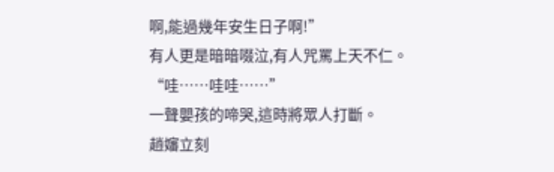啊,能過幾年安生日子啊!”
有人更是暗暗啜泣,有人咒罵上天不仁。
“哇……哇哇……”
一聲嬰孩的啼哭,這時將眾人打斷。
趙嬸立刻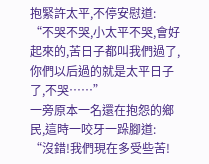抱緊許太平,不停安慰道:
“不哭不哭,小太平不哭,會好起來的,苦日子都叫我們過了,你們以后過的就是太平日子了,不哭……”
一旁原本一名還在抱怨的鄉民,這時一咬牙一跺腳道:
“沒錯!我們現在多受些苦!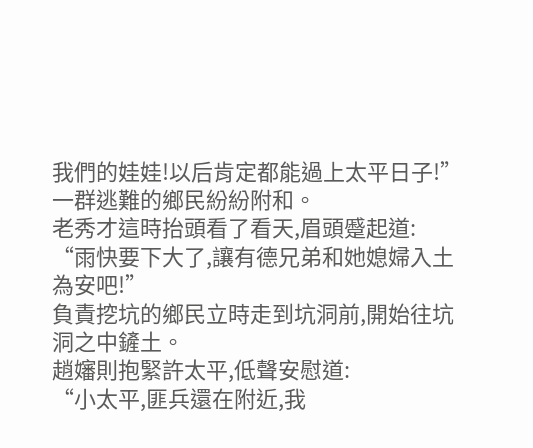我們的娃娃!以后肯定都能過上太平日子!”
一群逃難的鄉民紛紛附和。
老秀才這時抬頭看了看天,眉頭蹙起道:
“雨快要下大了,讓有德兄弟和她媳婦入土為安吧!”
負責挖坑的鄉民立時走到坑洞前,開始往坑洞之中鏟土。
趙嬸則抱緊許太平,低聲安慰道:
“小太平,匪兵還在附近,我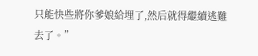只能快些將你爹娘給埋了,然后就得繼續逃難去了。”